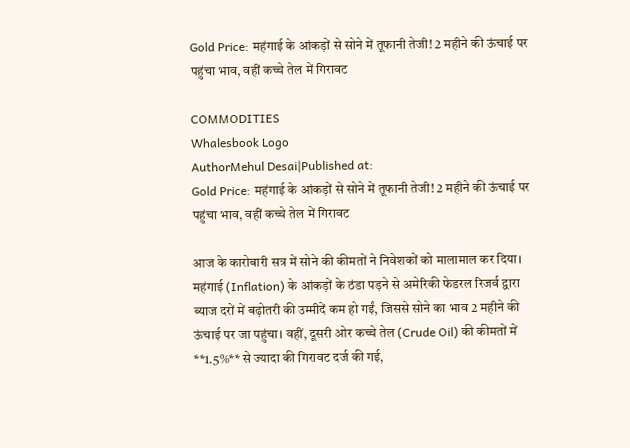Gold Price: महंगाई के आंकड़ों से सोने में तूफानी तेजी! 2 महीने की ऊंचाई पर पहुंचा भाव, वहीं कच्चे तेल में गिरावट

COMMODITIES
Whalesbook Logo
AuthorMehul Desai|Published at:
Gold Price: महंगाई के आंकड़ों से सोने में तूफानी तेजी! 2 महीने की ऊंचाई पर पहुंचा भाव, वहीं कच्चे तेल में गिरावट

आज के कारोबारी सत्र में सोने की कीमतों ने निवेशकों को मालामाल कर दिया। महंगाई (Inflation) के आंकड़ों के ठंडा पड़ने से अमेरिकी फेडरल रिजर्व द्वारा ब्याज दरों में बढ़ोतरी की उम्मीदें कम हो गईं, जिससे सोने का भाव 2 महीने की ऊंचाई पर जा पहुंचा। वहीं, दूसरी ओर कच्चे तेल (Crude Oil) की कीमतों में **1.5%** से ज्यादा की गिरावट दर्ज की गई,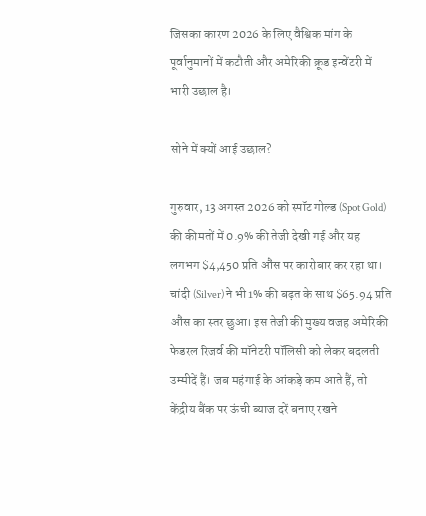जिसका कारण 2026 के लिए वैश्विक मांग के पूर्वानुमानों में कटौती और अमेरिकी क्रूड इन्वेंटरी में भारी उछाल है।

सोने में क्यों आई उछाल?

गुरुवार, 13 अगस्त 2026 को स्पॉट गोल्ड (Spot Gold) की कीमतों में 0.9% की तेजी देखी गई और यह लगभग $4,450 प्रति औंस पर कारोबार कर रहा था। चांदी (Silver) ने भी 1% की बढ़त के साथ $65.94 प्रति औंस का स्तर छुआ। इस तेजी की मुख्य वजह अमेरिकी फेडरल रिजर्व की मॉनेटरी पॉलिसी को लेकर बदलती उम्मीदें हैं। जब महंगाई के आंकड़े कम आते हैं, तो केंद्रीय बैंक पर ऊंची ब्याज दरें बनाए रखने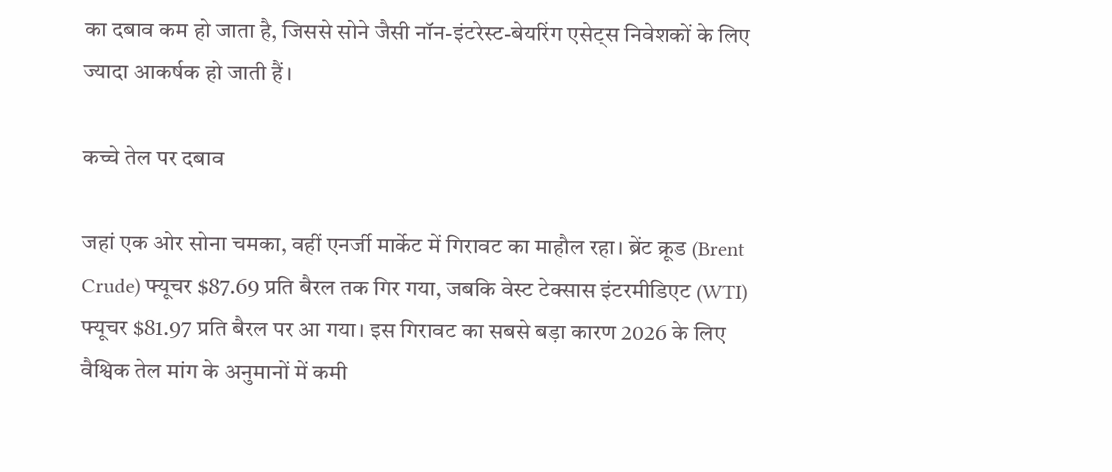का दबाव कम हो जाता है, जिससे सोने जैसी नॉन-इंटरेस्ट-बेयरिंग एसेट्स निवेशकों के लिए ज्यादा आकर्षक हो जाती हैं।

कच्चे तेल पर दबाव

जहां एक ओर सोना चमका, वहीं एनर्जी मार्केट में गिरावट का माहौल रहा। ब्रेंट क्रूड (Brent Crude) फ्यूचर $87.69 प्रति बैरल तक गिर गया, जबकि वेस्ट टेक्सास इंटरमीडिएट (WTI) फ्यूचर $81.97 प्रति बैरल पर आ गया। इस गिरावट का सबसे बड़ा कारण 2026 के लिए वैश्विक तेल मांग के अनुमानों में कमी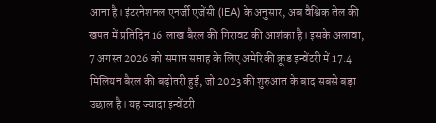आना है। इंटरनेशनल एनर्जी एजेंसी (IEA) के अनुसार, अब वैश्विक तेल की खपत में प्रतिदिन 16 लाख बैरल की गिरावट की आशंका है। इसके अलावा, 7 अगस्त 2026 को समाप्त सप्ताह के लिए अमेरिकी क्रूड इन्वेंटरी में 17.4 मिलियन बैरल की बढ़ोतरी हुई, जो 2023 की शुरुआत के बाद सबसे बड़ा उछाल है। यह ज्यादा इन्वेंटरी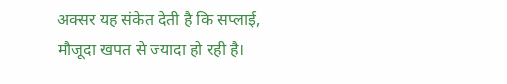अक्सर यह संकेत देती है कि सप्लाई, मौजूदा खपत से ज्यादा हो रही है।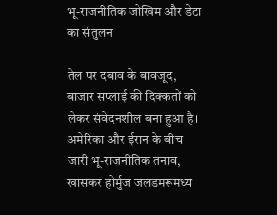भू-राजनीतिक जोखिम और डेटा का संतुलन

तेल पर दबाव के बावजूद, बाजार सप्लाई की दिक्कतों को लेकर संवेदनशील बना हुआ है। अमेरिका और ईरान के बीच जारी भू-राजनीतिक तनाव, खासकर होर्मुज जलडमरूमध्य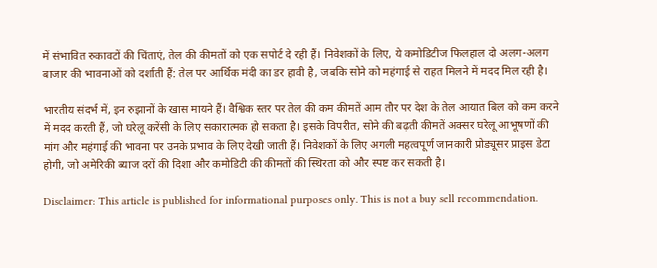में संभावित रुकावटों की चिंताएं, तेल की कीमतों को एक सपोर्ट दे रही हैं। निवेशकों के लिए, ये कमोडिटीज फिलहाल दो अलग-अलग बाजार की भावनाओं को दर्शाती हैं: तेल पर आर्थिक मंदी का डर हावी है, जबकि सोने को महंगाई से राहत मिलने में मदद मिल रही है।

भारतीय संदर्भ में, इन रुझानों के खास मायने हैं। वैश्विक स्तर पर तेल की कम कीमतें आम तौर पर देश के तेल आयात बिल को कम करने में मदद करती हैं, जो घरेलू करेंसी के लिए सकारात्मक हो सकता है। इसके विपरीत, सोने की बढ़ती कीमतें अक्सर घरेलू आभूषणों की मांग और महंगाई की भावना पर उनके प्रभाव के लिए देखी जाती हैं। निवेशकों के लिए अगली महत्वपूर्ण जानकारी प्रोड्यूसर प्राइस डेटा होगी, जो अमेरिकी ब्याज दरों की दिशा और कमोडिटी की कीमतों की स्थिरता को और स्पष्ट कर सकती है।

Disclaimer: This article is published for informational purposes only. This is not a buy sell recommendation.